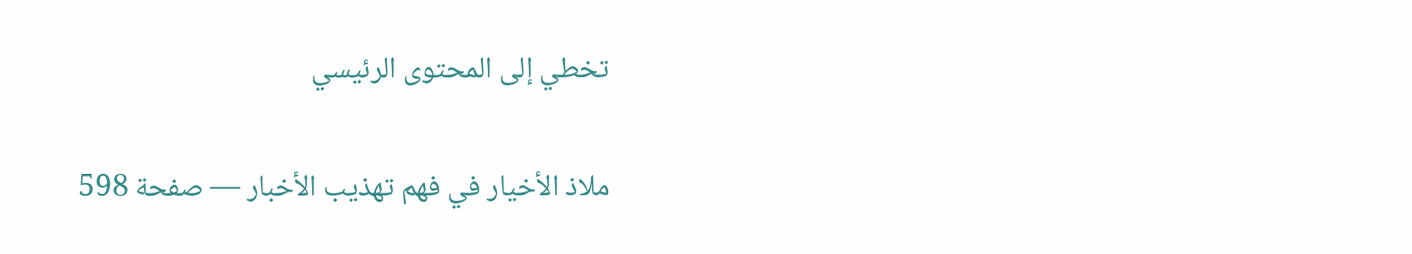تخطي إلى المحتوى الرئيسي

ملاذ الأخيار في فهم تهذيب الأخبار — صفحة 598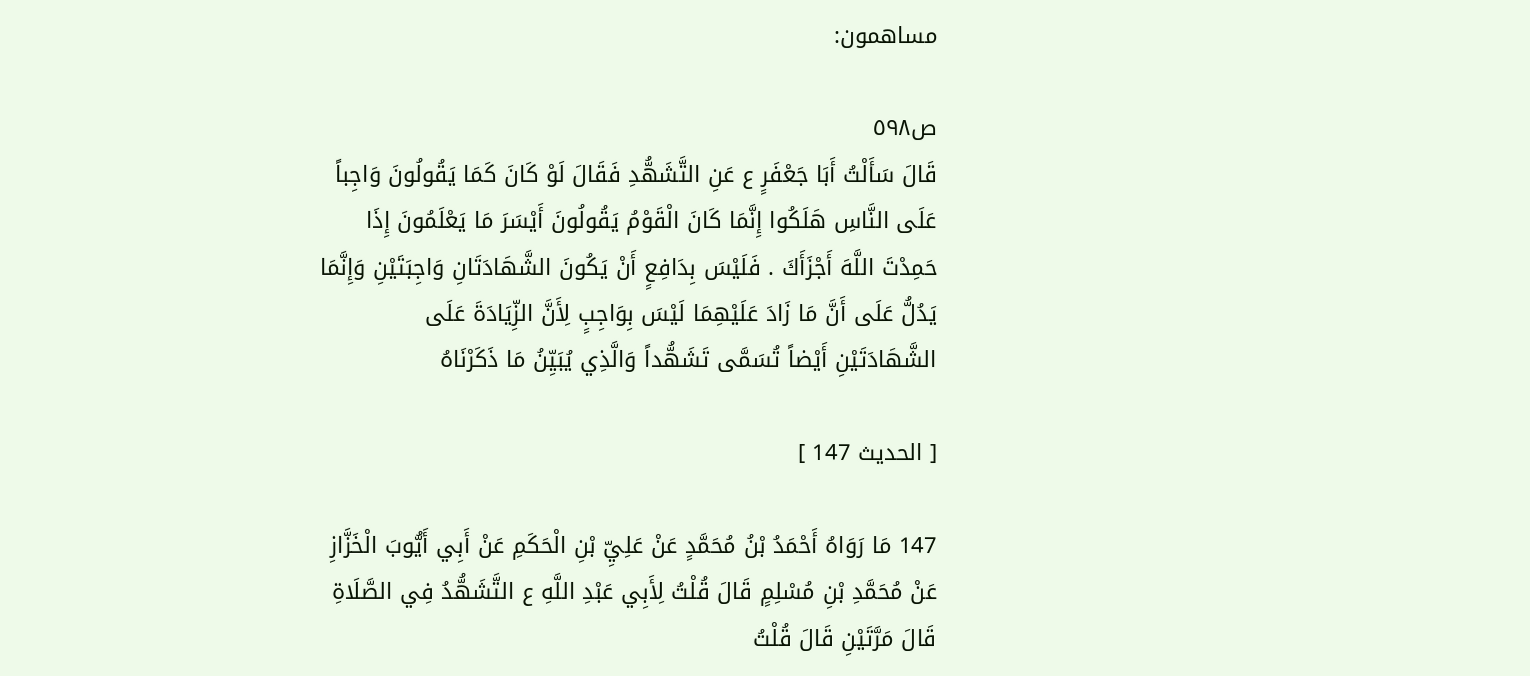مساهمون:

ص٥٩٨
قَالَ سَأَلْتُ أَبَا جَعْفَرٍ ع عَنِ التَّشَهُّدِ فَقَالَ لَوْ كَانَ كَمَا يَقُولُونَ وَاجِباً عَلَى النَّاسِ هَلَكُوا إِنَّمَا كَانَ الْقَوْمُ يَقُولُونَ أَيْسَرَ مَا يَعْلَمُونَ إِذَا حَمِدْتَ اللَّهَ أَجْزَأَكَ . فَلَيْسَ بِدَافِعٍ أَنْ يَكُونَ الشَّهَادَتَانِ وَاجِبَتَيْنِ وَإِنَّمَا يَدُلُّ عَلَى أَنَّ مَا زَادَ عَلَيْهِمَا لَيْسَ بِوَاجِبٍ لِأَنَّ الزِّيَادَةَ عَلَى الشَّهَادَتَيْنِ أَيْضاً تُسَمَّى تَشَهُّداً وَالَّذِي يُبَيِّنُ مَا ذَكَرْنَاهُ

[ الحديث 147 ]

147 مَا رَوَاهُ أَحْمَدُ بْنُ مُحَمَّدٍ عَنْ عَلِيِّ بْنِ الْحَكَمِ عَنْ أَبِي أَيُّوبَ الْخَزَّازِ عَنْ مُحَمَّدِ بْنِ مُسْلِمٍ قَالَ قُلْتُ لِأَبِي عَبْدِ اللَّهِ ع التَّشَهُّدُ فِي الصَّلَاةِ قَالَ مَرَّتَيْنِ قَالَ قُلْتُ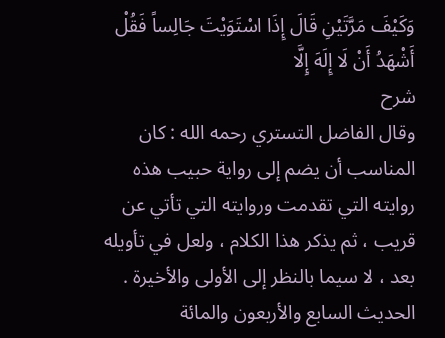وَكَيْفَ مَرَّتَيْنِ قَالَ إِذَا اسْتَوَيْتَ جَالِساً فَقُلْ أَشْهَدُ أَنْ لَا إِلَهَ إِلَّا
شرح
وقال الفاضل التستري رحمه الله : كان المناسب أن يضم إلى رواية حبيب هذه روايته التي تقدمت وروايته التي تأتي عن قريب ، ثم يذكر هذا الكلام ، ولعل في تأويله بعد ، لا سيما بالنظر إلى الأولى والأخيرة . الحديث السابع والأربعون والمائة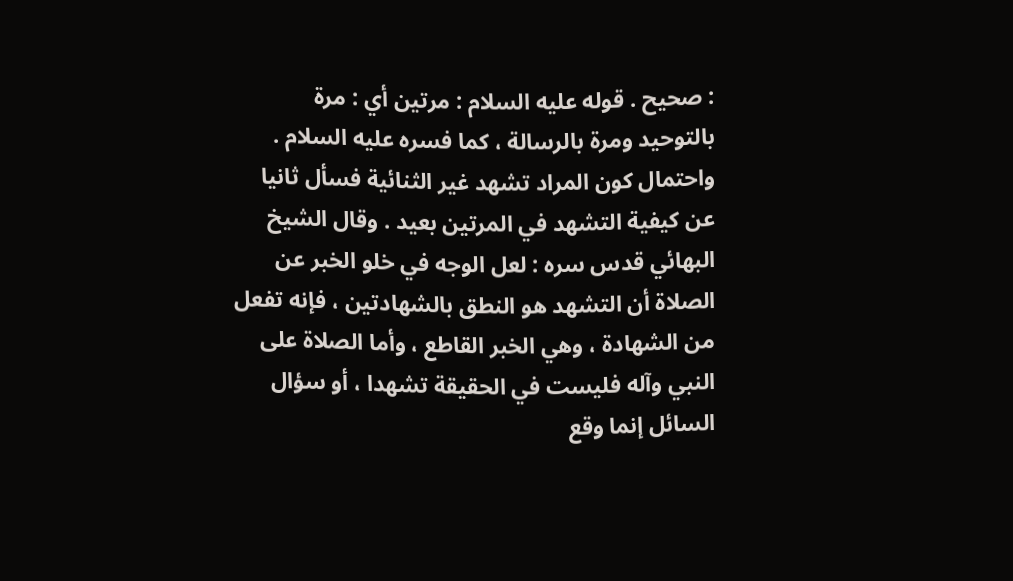: صحيح . قوله عليه السلام : مرتين أي : مرة بالتوحيد ومرة بالرسالة ، كما فسره عليه السلام . واحتمال كون المراد تشهد غير الثنائية فسأل ثانيا عن كيفية التشهد في المرتين بعيد . وقال الشيخ البهائي قدس سره : لعل الوجه في خلو الخبر عن الصلاة أن التشهد هو النطق بالشهادتين ، فإنه تفعل من الشهادة ، وهي الخبر القاطع ، وأما الصلاة على النبي وآله فليست في الحقيقة تشهدا ، أو سؤال السائل إنما وقع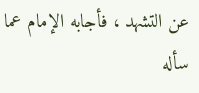عن التشهد ، فأجابه الإمام عما سأله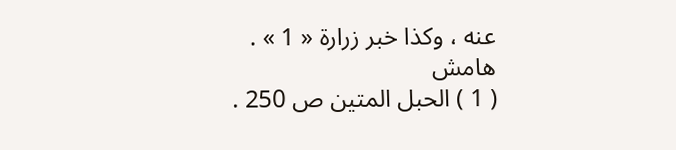عنه ، وكذا خبر زرارة « 1 » .
هامش
( 1 ) الحبل المتين ص 250 .